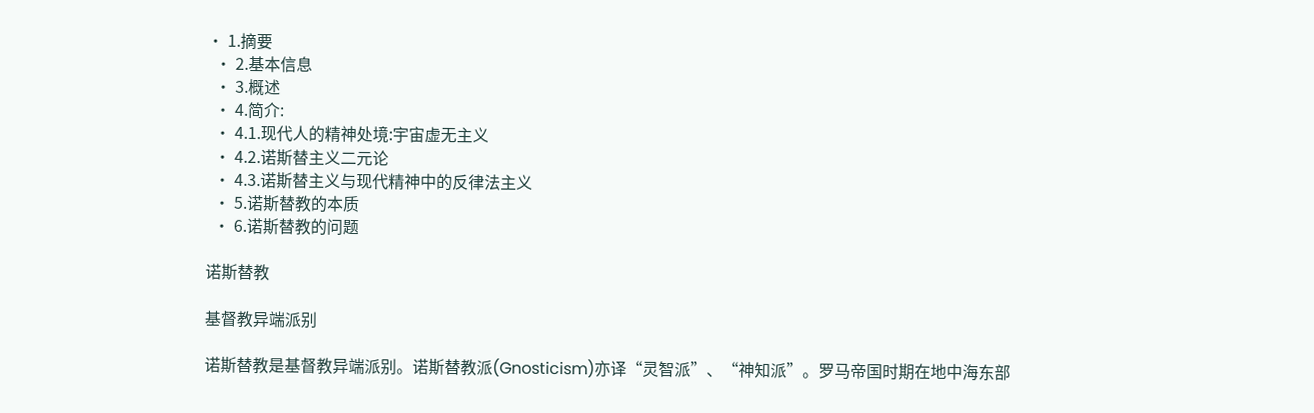• 1.摘要
  • 2.基本信息
  • 3.概述
  • 4.简介:
  • 4.1.现代人的精神处境:宇宙虚无主义
  • 4.2.诺斯替主义二元论
  • 4.3.诺斯替主义与现代精神中的反律法主义
  • 5.诺斯替教的本质
  • 6.诺斯替教的问题

诺斯替教

基督教异端派别

诺斯替教是基督教异端派别。诺斯替教派(Gnosticism)亦译“灵智派”、“神知派”。罗马帝国时期在地中海东部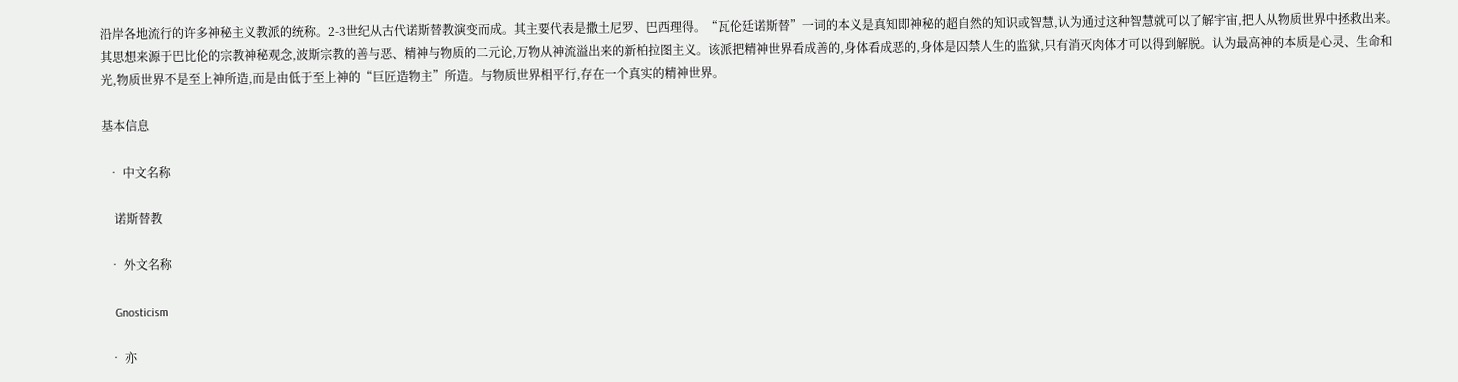沿岸各地流行的许多神秘主义教派的统称。2-3世纪从古代诺斯替教演变而成。其主要代表是撒土尼罗、巴西理得。“瓦伦廷诺斯替”一词的本义是真知即神秘的超自然的知识或智慧,认为通过这种智慧就可以了解宇宙,把人从物质世界中拯救出来。其思想来源于巴比伦的宗教神秘观念,波斯宗教的善与恶、精神与物质的二元论,万物从神流溢出来的新柏拉图主义。该派把精神世界看成善的,身体看成恶的,身体是囚禁人生的监狱,只有消灭肉体才可以得到解脱。认为最高神的本质是心灵、生命和光,物质世界不是至上神所造,而是由低于至上神的“巨匠造物主”所造。与物质世界相平行,存在一个真实的精神世界。

基本信息

  • 中文名称

    诺斯替教

  • 外文名称

    Gnosticism

  • 亦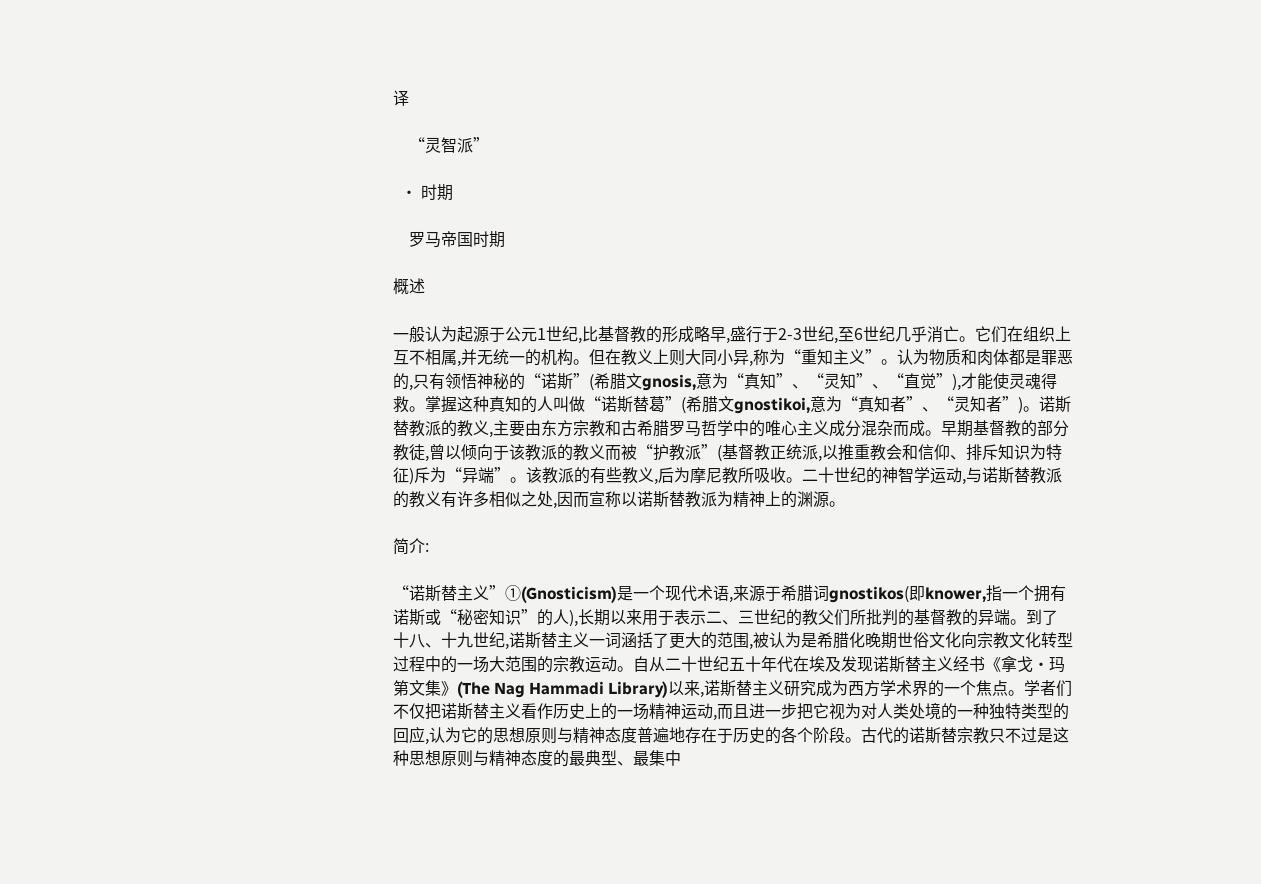译

    “灵智派”

  • 时期

    罗马帝国时期

概述

一般认为起源于公元1世纪,比基督教的形成略早,盛行于2-3世纪,至6世纪几乎消亡。它们在组织上互不相属,并无统一的机构。但在教义上则大同小异,称为“重知主义”。认为物质和肉体都是罪恶的,只有领悟神秘的“诺斯”(希腊文gnosis,意为“真知”、“灵知”、“直觉”),才能使灵魂得救。掌握这种真知的人叫做“诺斯替葛”(希腊文gnostikoi,意为“真知者”、“灵知者”)。诺斯替教派的教义,主要由东方宗教和古希腊罗马哲学中的唯心主义成分混杂而成。早期基督教的部分教徒,曾以倾向于该教派的教义而被“护教派”(基督教正统派,以推重教会和信仰、排斥知识为特征)斥为“异端”。该教派的有些教义,后为摩尼教所吸收。二十世纪的神智学运动,与诺斯替教派的教义有许多相似之处,因而宣称以诺斯替教派为精神上的渊源。

简介:

“诺斯替主义”①(Gnosticism)是一个现代术语,来源于希腊词gnostikos(即knower,指一个拥有诺斯或“秘密知识”的人),长期以来用于表示二、三世纪的教父们所批判的基督教的异端。到了十八、十九世纪,诺斯替主义一词涵括了更大的范围,被认为是希腊化晚期世俗文化向宗教文化转型过程中的一场大范围的宗教运动。自从二十世纪五十年代在埃及发现诺斯替主义经书《拿戈·玛第文集》(The Nag Hammadi Library)以来,诺斯替主义研究成为西方学术界的一个焦点。学者们不仅把诺斯替主义看作历史上的一场精神运动,而且进一步把它视为对人类处境的一种独特类型的回应,认为它的思想原则与精神态度普遍地存在于历史的各个阶段。古代的诺斯替宗教只不过是这种思想原则与精神态度的最典型、最集中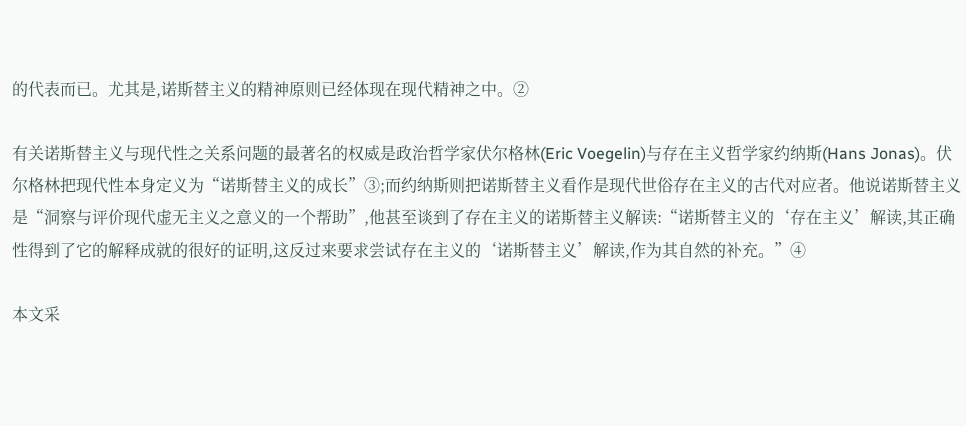的代表而已。尤其是,诺斯替主义的精神原则已经体现在现代精神之中。②

有关诺斯替主义与现代性之关系问题的最著名的权威是政治哲学家伏尔格林(Eric Voegelin)与存在主义哲学家约纳斯(Hans Jonas)。伏尔格林把现代性本身定义为“诺斯替主义的成长”③;而约纳斯则把诺斯替主义看作是现代世俗存在主义的古代对应者。他说诺斯替主义是“洞察与评价现代虚无主义之意义的一个帮助”,他甚至谈到了存在主义的诺斯替主义解读:“诺斯替主义的‘存在主义’解读,其正确性得到了它的解释成就的很好的证明,这反过来要求尝试存在主义的‘诺斯替主义’解读,作为其自然的补充。”④

本文采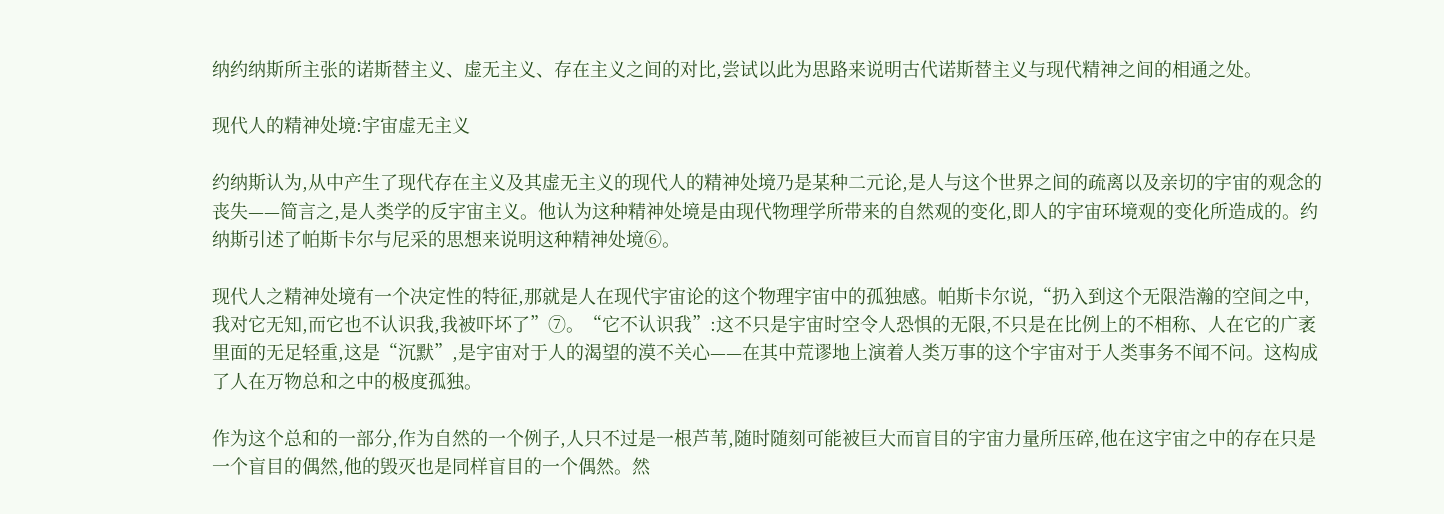纳约纳斯所主张的诺斯替主义、虚无主义、存在主义之间的对比,尝试以此为思路来说明古代诺斯替主义与现代精神之间的相通之处。

现代人的精神处境:宇宙虚无主义

约纳斯认为,从中产生了现代存在主义及其虚无主义的现代人的精神处境乃是某种二元论,是人与这个世界之间的疏离以及亲切的宇宙的观念的丧失——简言之,是人类学的反宇宙主义。他认为这种精神处境是由现代物理学所带来的自然观的变化,即人的宇宙环境观的变化所造成的。约纳斯引述了帕斯卡尔与尼采的思想来说明这种精神处境⑥。

现代人之精神处境有一个决定性的特征,那就是人在现代宇宙论的这个物理宇宙中的孤独感。帕斯卡尔说,“扔入到这个无限浩瀚的空间之中,我对它无知,而它也不认识我,我被吓坏了”⑦。“它不认识我”:这不只是宇宙时空令人恐惧的无限,不只是在比例上的不相称、人在它的广袤里面的无足轻重,这是“沉默”,是宇宙对于人的渴望的漠不关心——在其中荒谬地上演着人类万事的这个宇宙对于人类事务不闻不问。这构成了人在万物总和之中的极度孤独。

作为这个总和的一部分,作为自然的一个例子,人只不过是一根芦苇,随时随刻可能被巨大而盲目的宇宙力量所压碎,他在这宇宙之中的存在只是一个盲目的偶然,他的毁灭也是同样盲目的一个偶然。然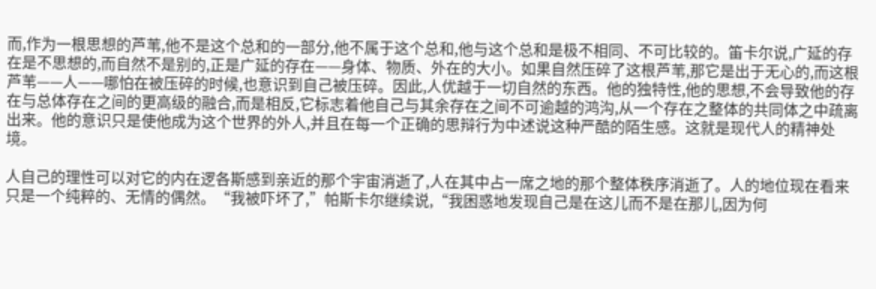而,作为一根思想的芦苇,他不是这个总和的一部分,他不属于这个总和,他与这个总和是极不相同、不可比较的。笛卡尔说,广延的存在是不思想的,而自然不是别的,正是广延的存在——身体、物质、外在的大小。如果自然压碎了这根芦苇,那它是出于无心的,而这根芦苇——人——哪怕在被压碎的时候,也意识到自己被压碎。因此,人优越于一切自然的东西。他的独特性,他的思想,不会导致他的存在与总体存在之间的更高级的融合,而是相反,它标志着他自己与其余存在之间不可逾越的鸿沟,从一个存在之整体的共同体之中疏离出来。他的意识只是使他成为这个世界的外人,并且在每一个正确的思辩行为中述说这种严酷的陌生感。这就是现代人的精神处境。

人自己的理性可以对它的内在逻各斯感到亲近的那个宇宙消逝了,人在其中占一席之地的那个整体秩序消逝了。人的地位现在看来只是一个纯粹的、无情的偶然。“我被吓坏了,”帕斯卡尔继续说,“我困惑地发现自己是在这儿而不是在那儿,因为何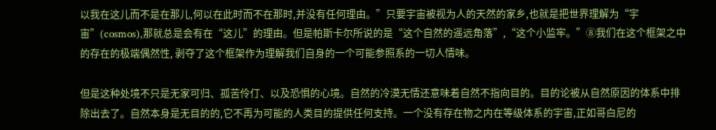以我在这儿而不是在那儿,何以在此时而不在那时,并没有任何理由。”只要宇宙被视为人的天然的家乡,也就是把世界理解为“宇宙”(cosmos),那就总是会有在“这儿”的理由。但是帕斯卡尔所说的是“这个自然的遥远角落”,“这个小监牢。”⑧我们在这个框架之中的存在的极端偶然性, 剥夺了这个框架作为理解我们自身的一个可能参照系的一切人情味。

但是这种处境不只是无家可归、孤苦伶仃、以及恐惧的心境。自然的冷漠无情还意味着自然不指向目的。目的论被从自然原因的体系中排除出去了。自然本身是无目的的,它不再为可能的人类目的提供任何支持。一个没有存在物之内在等级体系的宇宙,正如哥白尼的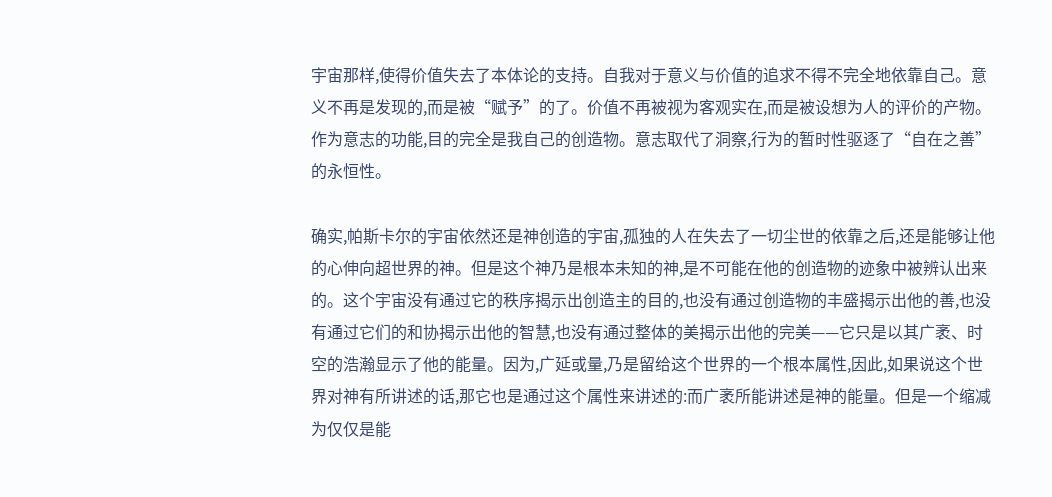宇宙那样,使得价值失去了本体论的支持。自我对于意义与价值的追求不得不完全地依靠自己。意义不再是发现的,而是被“赋予”的了。价值不再被视为客观实在,而是被设想为人的评价的产物。作为意志的功能,目的完全是我自己的创造物。意志取代了洞察,行为的暂时性驱逐了“自在之善”的永恒性。

确实,帕斯卡尔的宇宙依然还是神创造的宇宙,孤独的人在失去了一切尘世的依靠之后,还是能够让他的心伸向超世界的神。但是这个神乃是根本未知的神,是不可能在他的创造物的迹象中被辨认出来的。这个宇宙没有通过它的秩序揭示出创造主的目的,也没有通过创造物的丰盛揭示出他的善,也没有通过它们的和协揭示出他的智慧,也没有通过整体的美揭示出他的完美——它只是以其广袤、时空的浩瀚显示了他的能量。因为,广延或量,乃是留给这个世界的一个根本属性,因此,如果说这个世界对神有所讲述的话,那它也是通过这个属性来讲述的:而广袤所能讲述是神的能量。但是一个缩减为仅仅是能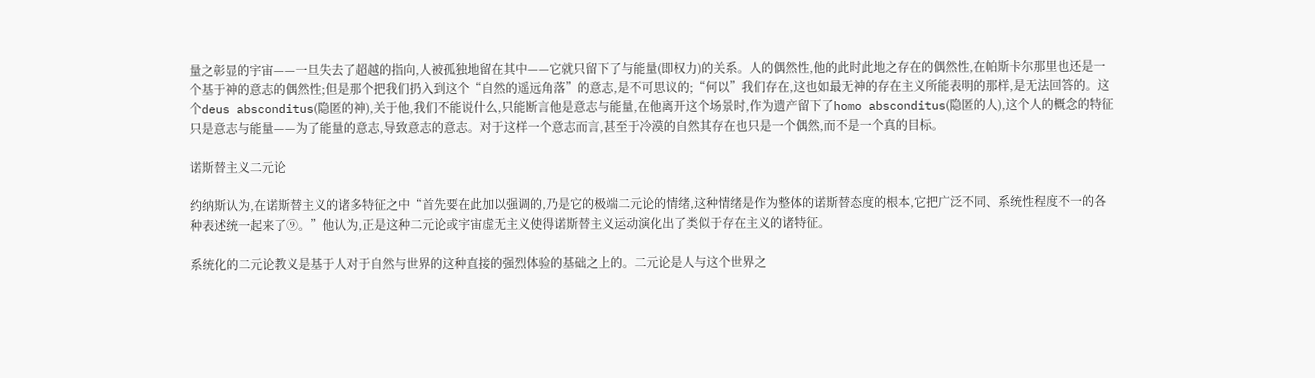量之彰显的宇宙——一旦失去了超越的指向,人被孤独地留在其中——它就只留下了与能量(即权力)的关系。人的偶然性,他的此时此地之存在的偶然性,在帕斯卡尔那里也还是一个基于神的意志的偶然性;但是那个把我们扔入到这个“自然的遥远角落”的意志,是不可思议的;“何以”我们存在,这也如最无神的存在主义所能表明的那样,是无法回答的。这个deus absconditus(隐匿的神),关于他,我们不能说什么,只能断言他是意志与能量,在他离开这个场景时,作为遗产留下了homo absconditus(隐匿的人),这个人的概念的特征只是意志与能量——为了能量的意志,导致意志的意志。对于这样一个意志而言,甚至于冷漠的自然其存在也只是一个偶然,而不是一个真的目标。

诺斯替主义二元论

约纳斯认为,在诺斯替主义的诸多特征之中“首先要在此加以强调的,乃是它的极端二元论的情绪,这种情绪是作为整体的诺斯替态度的根本,它把广泛不同、系统性程度不一的各种表述统一起来了⑨。”他认为,正是这种二元论或宇宙虚无主义使得诺斯替主义运动演化出了类似于存在主义的诸特征。

系统化的二元论教义是基于人对于自然与世界的这种直接的强烈体验的基础之上的。二元论是人与这个世界之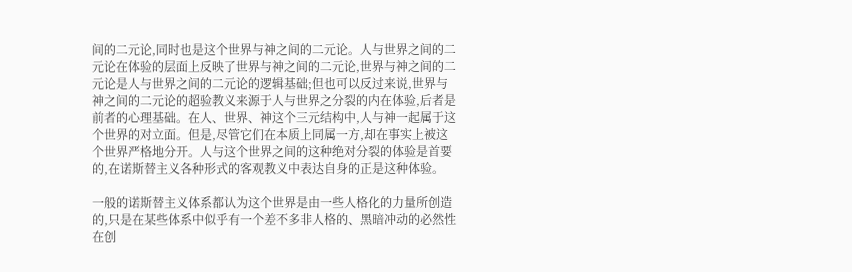间的二元论,同时也是这个世界与神之间的二元论。人与世界之间的二元论在体验的层面上反映了世界与神之间的二元论,世界与神之间的二元论是人与世界之间的二元论的逻辑基础;但也可以反过来说,世界与神之间的二元论的超验教义来源于人与世界之分裂的内在体验,后者是前者的心理基础。在人、世界、神这个三元结构中,人与神一起属于这个世界的对立面。但是,尽管它们在本质上同属一方,却在事实上被这个世界严格地分开。人与这个世界之间的这种绝对分裂的体验是首要的,在诺斯替主义各种形式的客观教义中表达自身的正是这种体验。

一般的诺斯替主义体系都认为这个世界是由一些人格化的力量所创造的,只是在某些体系中似乎有一个差不多非人格的、黑暗冲动的必然性在创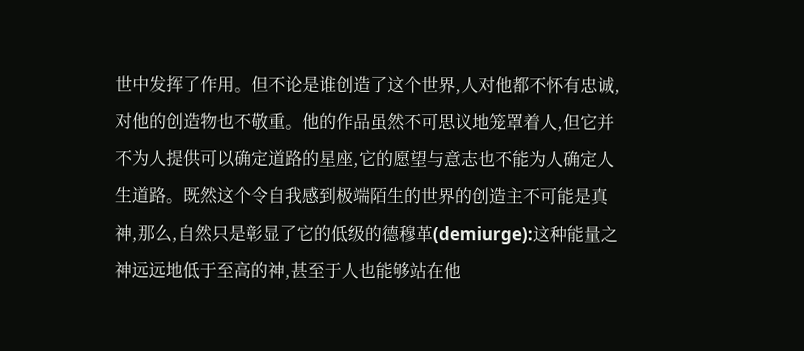世中发挥了作用。但不论是谁创造了这个世界,人对他都不怀有忠诚,对他的创造物也不敬重。他的作品虽然不可思议地笼罩着人,但它并不为人提供可以确定道路的星座,它的愿望与意志也不能为人确定人生道路。既然这个令自我感到极端陌生的世界的创造主不可能是真神,那么,自然只是彰显了它的低级的德穆革(demiurge):这种能量之神远远地低于至高的神,甚至于人也能够站在他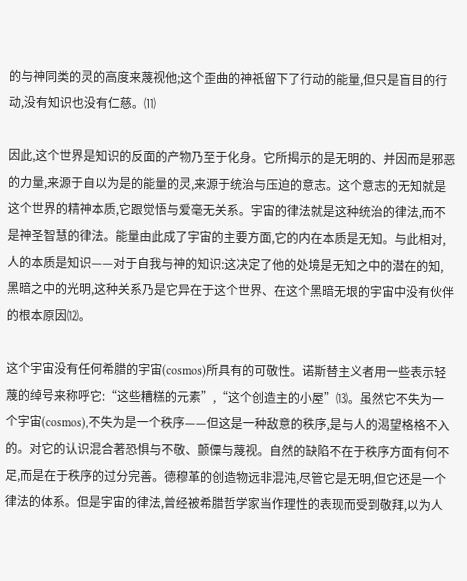的与神同类的灵的高度来蔑视他;这个歪曲的神祇留下了行动的能量,但只是盲目的行动,没有知识也没有仁慈。⑾

因此,这个世界是知识的反面的产物乃至于化身。它所揭示的是无明的、并因而是邪恶的力量,来源于自以为是的能量的灵,来源于统治与压迫的意志。这个意志的无知就是这个世界的精神本质,它跟觉悟与爱毫无关系。宇宙的律法就是这种统治的律法,而不是神圣智慧的律法。能量由此成了宇宙的主要方面,它的内在本质是无知。与此相对,人的本质是知识——对于自我与神的知识:这决定了他的处境是无知之中的潜在的知,黑暗之中的光明,这种关系乃是它异在于这个世界、在这个黑暗无垠的宇宙中没有伙伴的根本原因⑿。

这个宇宙没有任何希腊的宇宙(cosmos)所具有的可敬性。诺斯替主义者用一些表示轻蔑的绰号来称呼它:“这些糟糕的元素”,“这个创造主的小屋”⒀。虽然它不失为一个宇宙(cosmos),不失为是一个秩序——但这是一种敌意的秩序,是与人的渴望格格不入的。对它的认识混合著恐惧与不敬、颤僳与蔑视。自然的缺陷不在于秩序方面有何不足,而是在于秩序的过分完善。德穆革的创造物远非混沌,尽管它是无明,但它还是一个律法的体系。但是宇宙的律法,曾经被希腊哲学家当作理性的表现而受到敬拜,以为人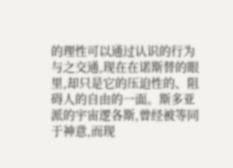的理性可以通过认识的行为与之交通,现在在诺斯替的眼里,却只是它的压迫性的、阻碍人的自由的一面。斯多亚派的宇宙逻各斯,曾经被等同于神意,而现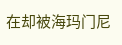在却被海玛门尼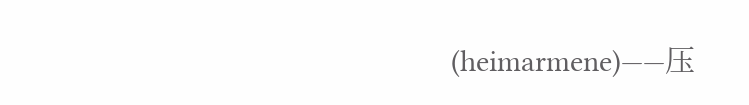(heimarmene)——压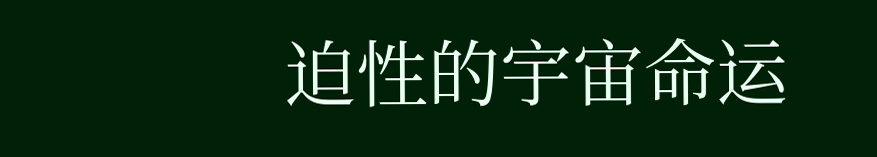迫性的宇宙命运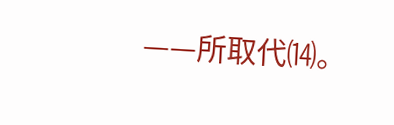——所取代⒁。